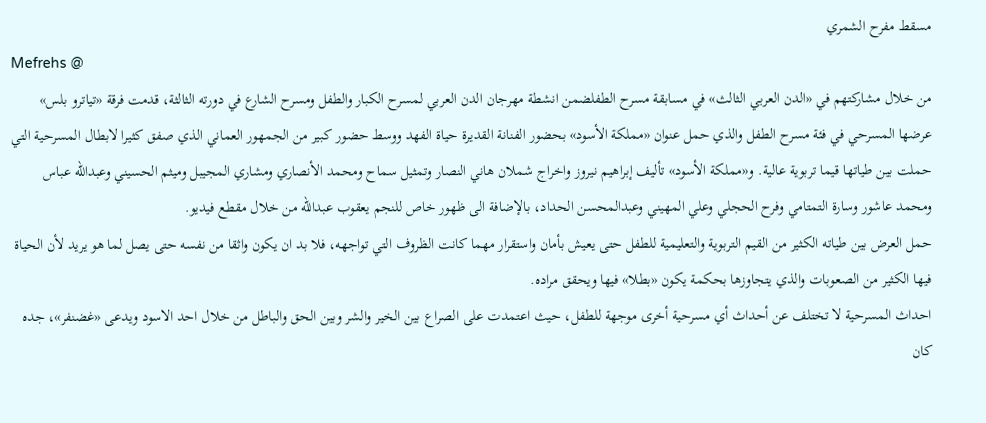مسقط مفرح الشمري
Mefrehs @
من خلال مشاركتهم في «الدن العربي الثالث» في مسابقة مسرح الطفلضمن انشطة مهرجان الدن العربي لمسرح الكبار والطفل ومسرح الشارع في دورته الثالثة، قدمت فرقة «تياترو بلس» عرضها المسرحي في فئة مسرح الطفل والذي حمل عنوان «مملكة الأسود» بحضور الفنانة القديرة حياة الفهد ووسط حضور كبير من الجمهور العماني الذي صفق كثيرا لابطال المسرحية التي حملت بين طياتها قيما تربوية عالية. و«مملكة الأسود» تأليف إبراهيم نيروز واخراج شملان هاني النصار وتمثيل سماح ومحمد الأنصاري ومشاري المجيبل وميثم الحسيني وعبدالله عباس ومحمد عاشور وسارة التمتامي وفرح الحجلي وعلي المهيني وعبدالمحسن الحداد، بالإضافة الى ظهور خاص للنجم يعقوب عبدالله من خلال مقطع فيديو.
حمل العرض بين طياته الكثير من القيم التربوية والتعليمية للطفل حتى يعيش بأمان واستقرار مهما كانت الظروف التي تواجهه، فلا بد ان يكون واثقا من نفسه حتى يصل لما هو يريد لأن الحياة فيها الكثير من الصعوبات والذي يتجاوزها بحكمة يكون «بطلا» فيها ويحقق مراده.
احداث المسرحية لا تختلف عن أحداث أي مسرحية أخرى موجهة للطفل، حيث اعتمدت على الصراع بين الخير والشر وبين الحق والباطل من خلال احد الاسود ويدعى «غضنفر»، جده كان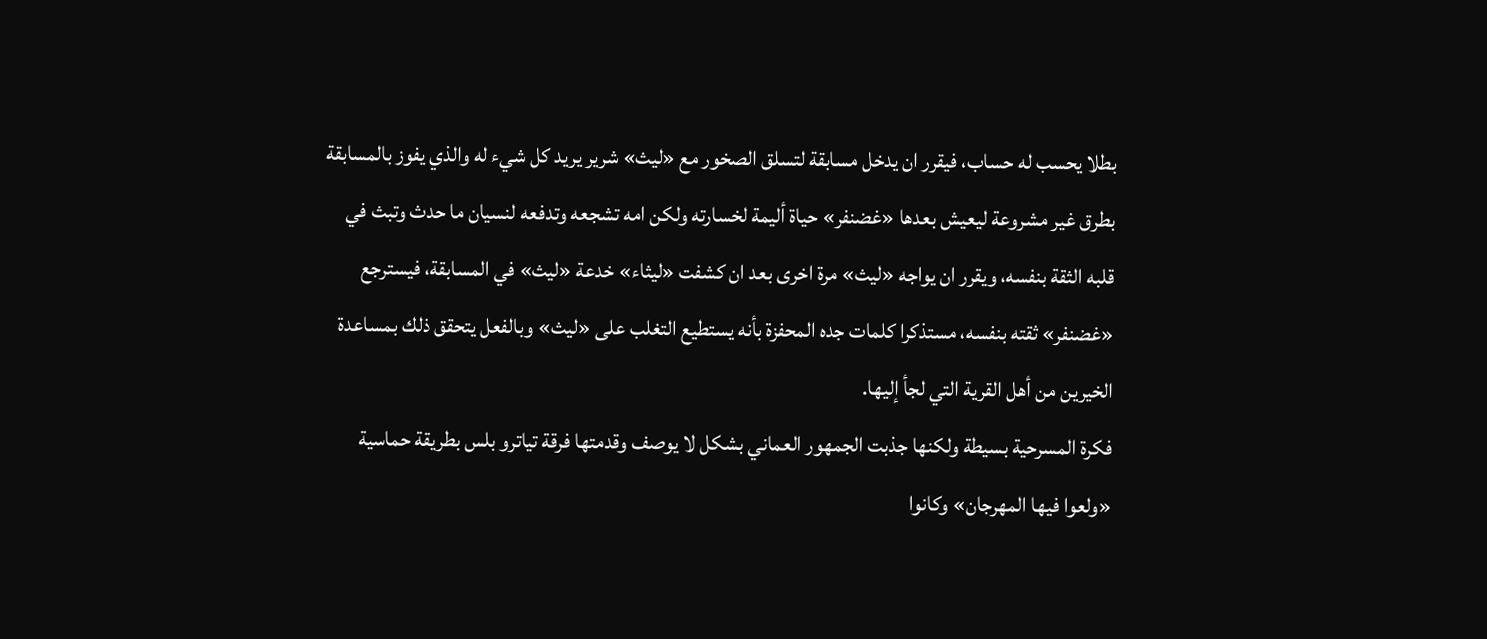بطلا يحسب له حساب، فيقرر ان يدخل مسابقة لتسلق الصخور مع «ليث» شرير يريد كل شيء له والذي يفوز بالمسابقة بطرق غير مشروعة ليعيش بعدها «غضنفر» حياة أليمة لخسارته ولكن امه تشجعه وتدفعه لنسيان ما حدث وتبث في قلبه الثقة بنفسه، ويقرر ان يواجه «ليث» مرة اخرى بعد ان كشفت «ليثاء» خدعة «ليث» في المسابقة، فيسترجع «غضنفر» ثقته بنفسه، مستذكرا كلمات جده المحفزة بأنه يستطيع التغلب على «ليث» وبالفعل يتحقق ذلك بمساعدة الخيرين من أهل القرية التي لجأ إليها.
فكرة المسرحية بسيطة ولكنها جذبت الجمهور العماني بشكل لا يوصف وقدمتها فرقة تياترو بلس بطريقة حماسية «ولعوا فيها المهرجان» وكانوا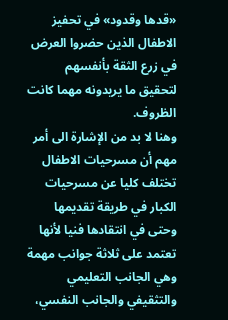«قدها وقدود» في تحفيز الاطفال الذين حضروا العرض في زرع الثقة بأنفسهم لتحقيق ما يريدونه مهما كانت الظروف.
وهنا لا بد من الإشارة الى أمر مهم أن مسرحيات الاطفال تختلف كليا عن مسرحيات الكبار في طريقة تقديمها وحتى في انتقادها فنيا لأنها تعتمد على ثلاثة جوانب مهمة وهي الجانب التعليمي والتثقيفي والجانب النفسي،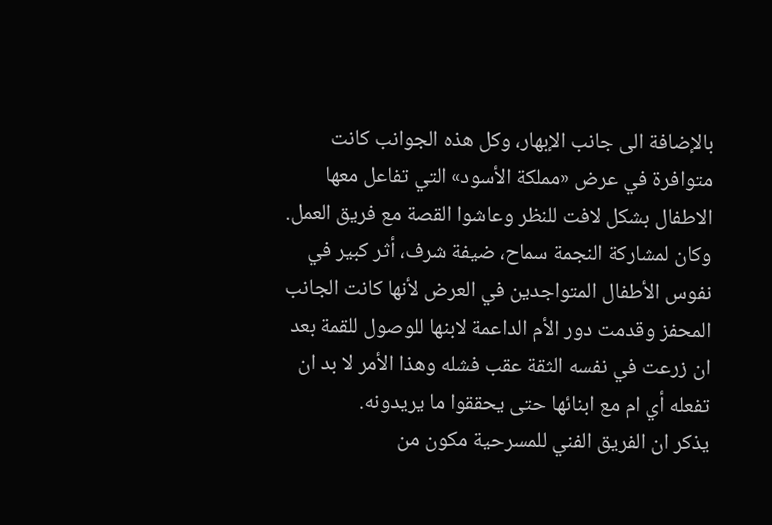بالإضافة الى جانب الإبهار، وكل هذه الجوانب كانت متوافرة في عرض «مملكة الأسود» التي تفاعل معها الاطفال بشكل لافت للنظر وعاشوا القصة مع فريق العمل. وكان لمشاركة النجمة سماح، ضيفة شرف، أثر كبير في نفوس الأطفال المتواجدين في العرض لأنها كانت الجانب المحفز وقدمت دور الأم الداعمة لابنها للوصول للقمة بعد ان زرعت في نفسه الثقة عقب فشله وهذا الأمر لا بد ان تفعله أي ام مع ابنائها حتى يحققوا ما يريدونه.
يذكر ان الفريق الفني للمسرحية مكون من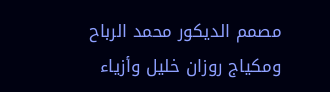مصمم الديكور محمد الرباح ومكياج روزان خليل وأزياء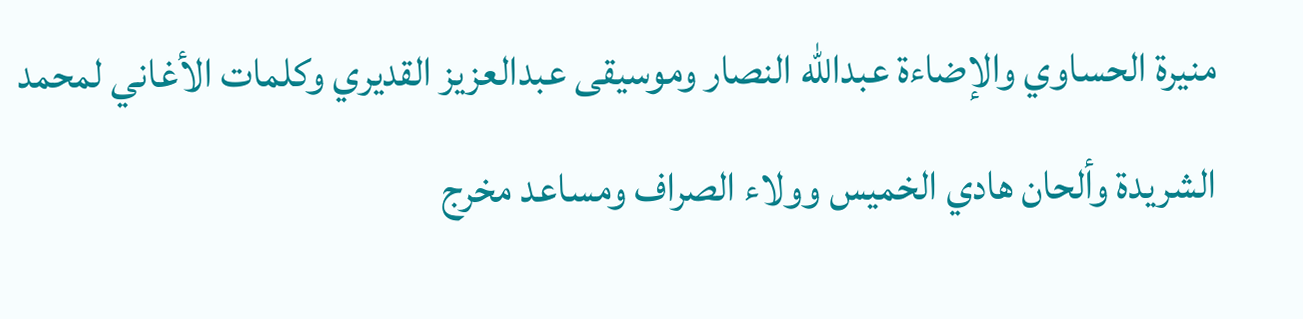منيرة الحساوي والإضاءة عبدالله النصار وموسيقى عبدالعزيز القديري وكلمات الأغاني لمحمد الشريدة وألحان هادي الخميس وولاء الصراف ومساعد مخرج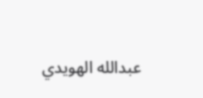عبدالله الهويدي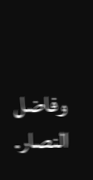وفاضل النصار.